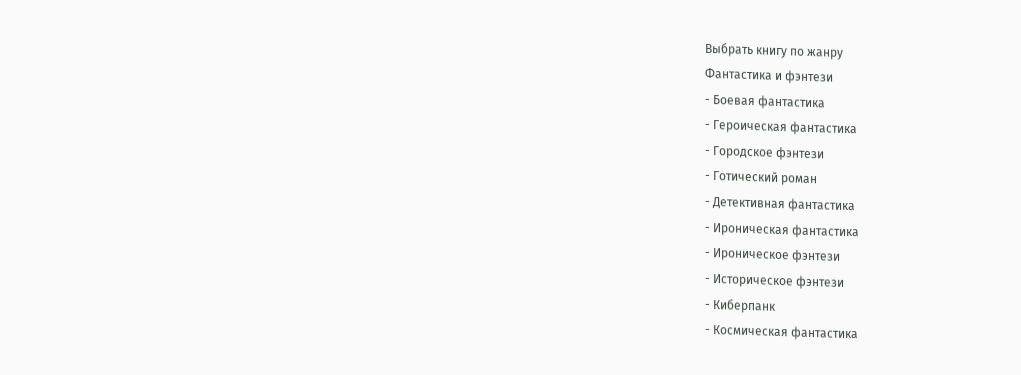Выбрать книгу по жанру
Фантастика и фэнтези
- Боевая фантастика
- Героическая фантастика
- Городское фэнтези
- Готический роман
- Детективная фантастика
- Ироническая фантастика
- Ироническое фэнтези
- Историческое фэнтези
- Киберпанк
- Космическая фантастика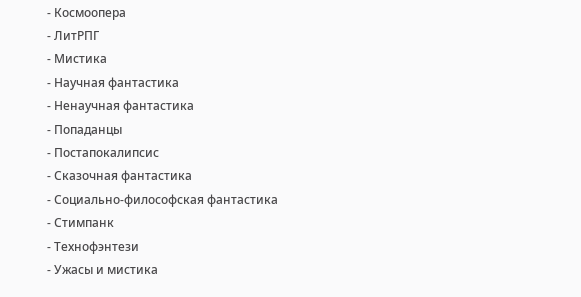- Космоопера
- ЛитРПГ
- Мистика
- Научная фантастика
- Ненаучная фантастика
- Попаданцы
- Постапокалипсис
- Сказочная фантастика
- Социально-философская фантастика
- Стимпанк
- Технофэнтези
- Ужасы и мистика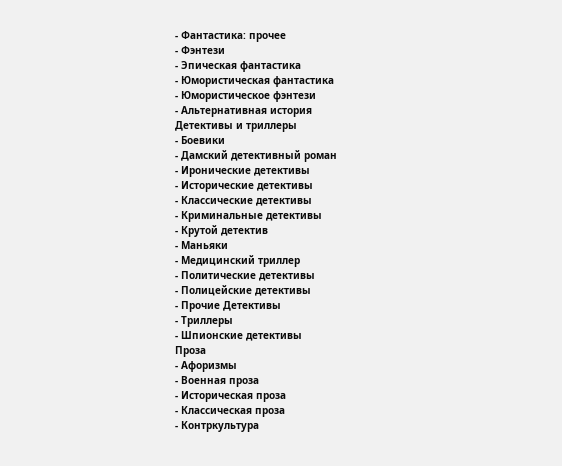- Фантастика: прочее
- Фэнтези
- Эпическая фантастика
- Юмористическая фантастика
- Юмористическое фэнтези
- Альтернативная история
Детективы и триллеры
- Боевики
- Дамский детективный роман
- Иронические детективы
- Исторические детективы
- Классические детективы
- Криминальные детективы
- Крутой детектив
- Маньяки
- Медицинский триллер
- Политические детективы
- Полицейские детективы
- Прочие Детективы
- Триллеры
- Шпионские детективы
Проза
- Афоризмы
- Военная проза
- Историческая проза
- Классическая проза
- Контркультура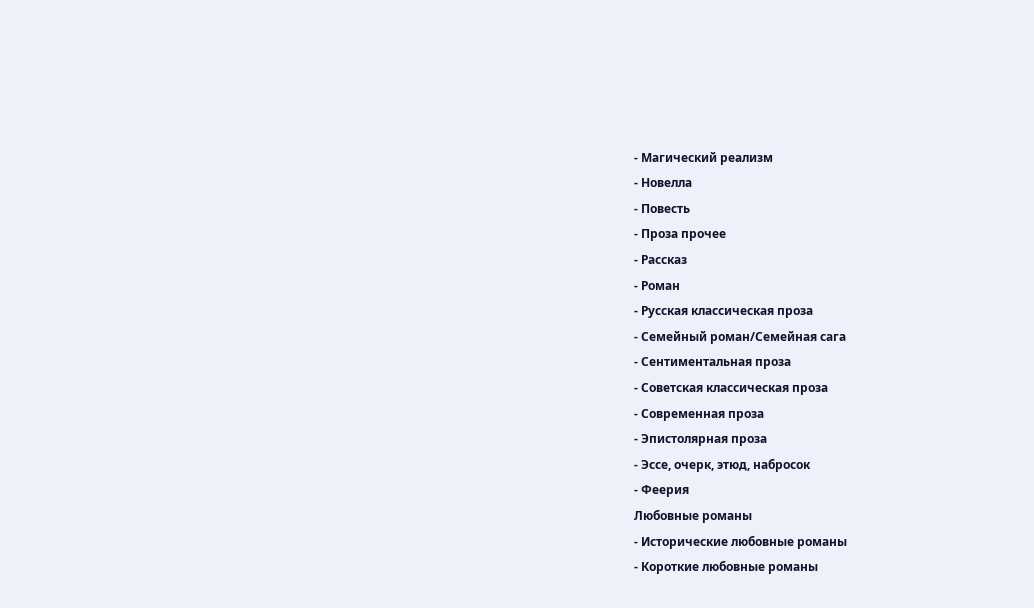- Магический реализм
- Новелла
- Повесть
- Проза прочее
- Рассказ
- Роман
- Русская классическая проза
- Семейный роман/Семейная сага
- Сентиментальная проза
- Советская классическая проза
- Современная проза
- Эпистолярная проза
- Эссе, очерк, этюд, набросок
- Феерия
Любовные романы
- Исторические любовные романы
- Короткие любовные романы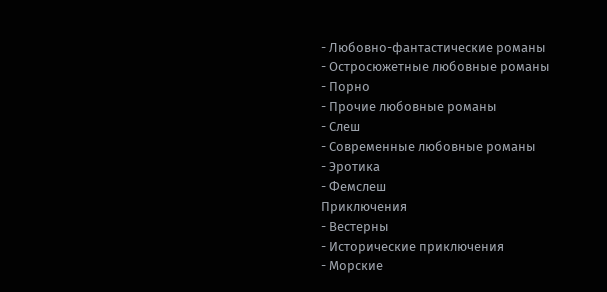- Любовно-фантастические романы
- Остросюжетные любовные романы
- Порно
- Прочие любовные романы
- Слеш
- Современные любовные романы
- Эротика
- Фемслеш
Приключения
- Вестерны
- Исторические приключения
- Морские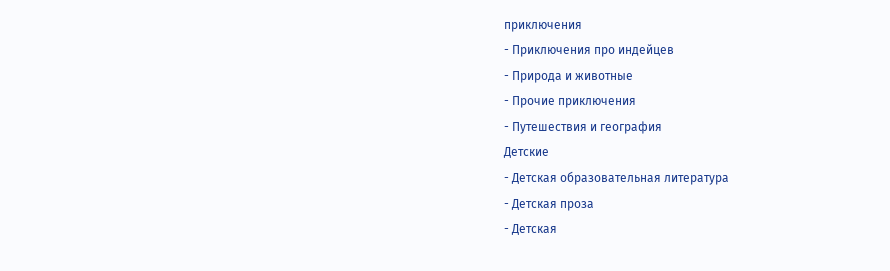приключения
- Приключения про индейцев
- Природа и животные
- Прочие приключения
- Путешествия и география
Детские
- Детская образовательная литература
- Детская проза
- Детская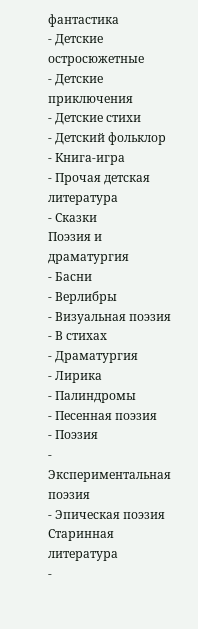фантастика
- Детские остросюжетные
- Детские приключения
- Детские стихи
- Детский фольклор
- Книга-игра
- Прочая детская литература
- Сказки
Поэзия и драматургия
- Басни
- Верлибры
- Визуальная поэзия
- В стихах
- Драматургия
- Лирика
- Палиндромы
- Песенная поэзия
- Поэзия
- Экспериментальная поэзия
- Эпическая поэзия
Старинная литература
-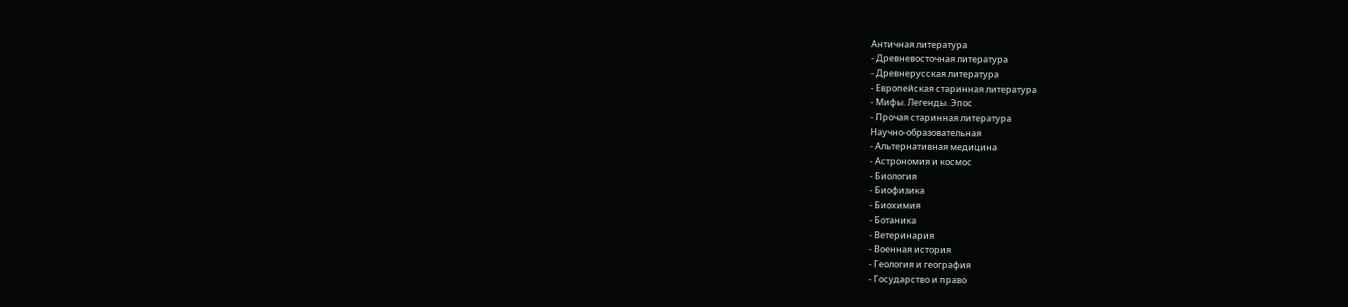Античная литература
- Древневосточная литература
- Древнерусская литература
- Европейская старинная литература
- Мифы. Легенды. Эпос
- Прочая старинная литература
Научно-образовательная
- Альтернативная медицина
- Астрономия и космос
- Биология
- Биофизика
- Биохимия
- Ботаника
- Ветеринария
- Военная история
- Геология и география
- Государство и право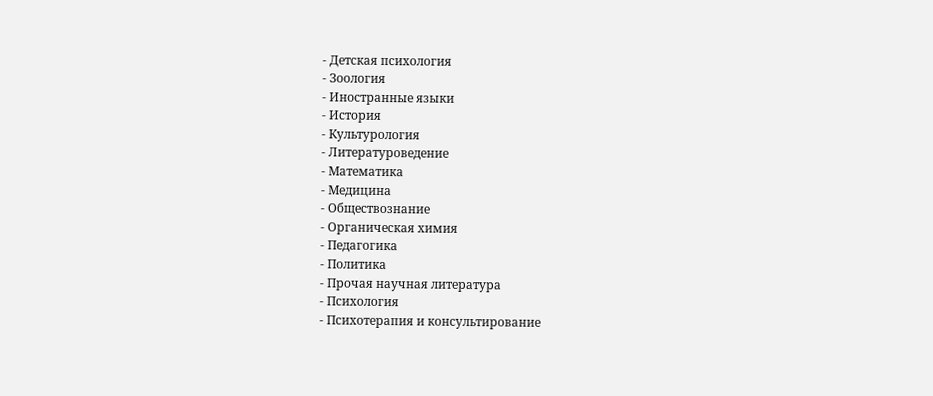- Детская психология
- Зоология
- Иностранные языки
- История
- Культурология
- Литературоведение
- Математика
- Медицина
- Обществознание
- Органическая химия
- Педагогика
- Политика
- Прочая научная литература
- Психология
- Психотерапия и консультирование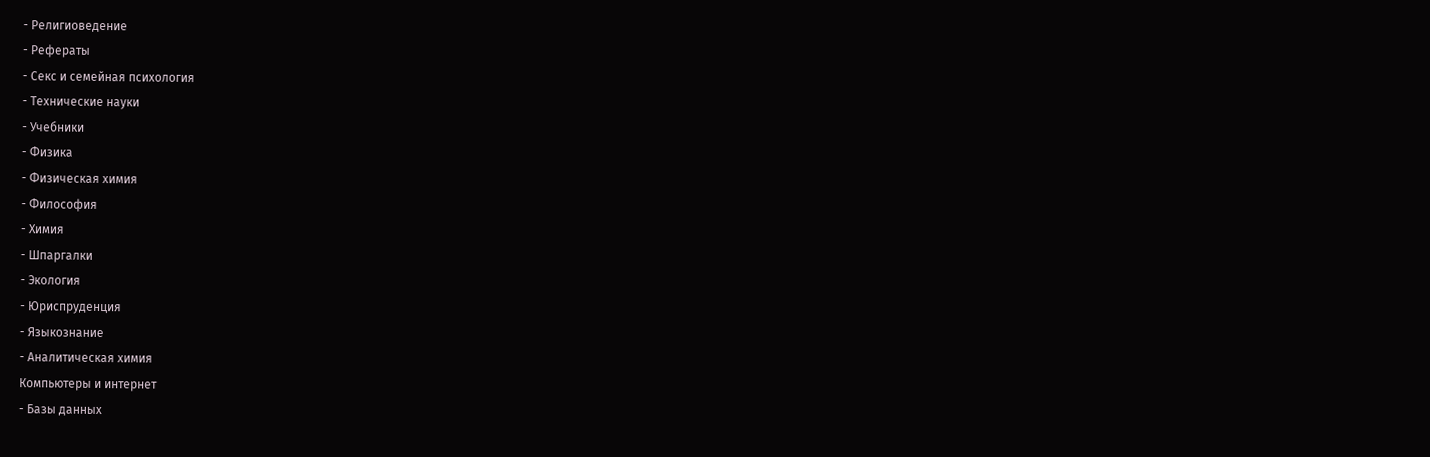- Религиоведение
- Рефераты
- Секс и семейная психология
- Технические науки
- Учебники
- Физика
- Физическая химия
- Философия
- Химия
- Шпаргалки
- Экология
- Юриспруденция
- Языкознание
- Аналитическая химия
Компьютеры и интернет
- Базы данных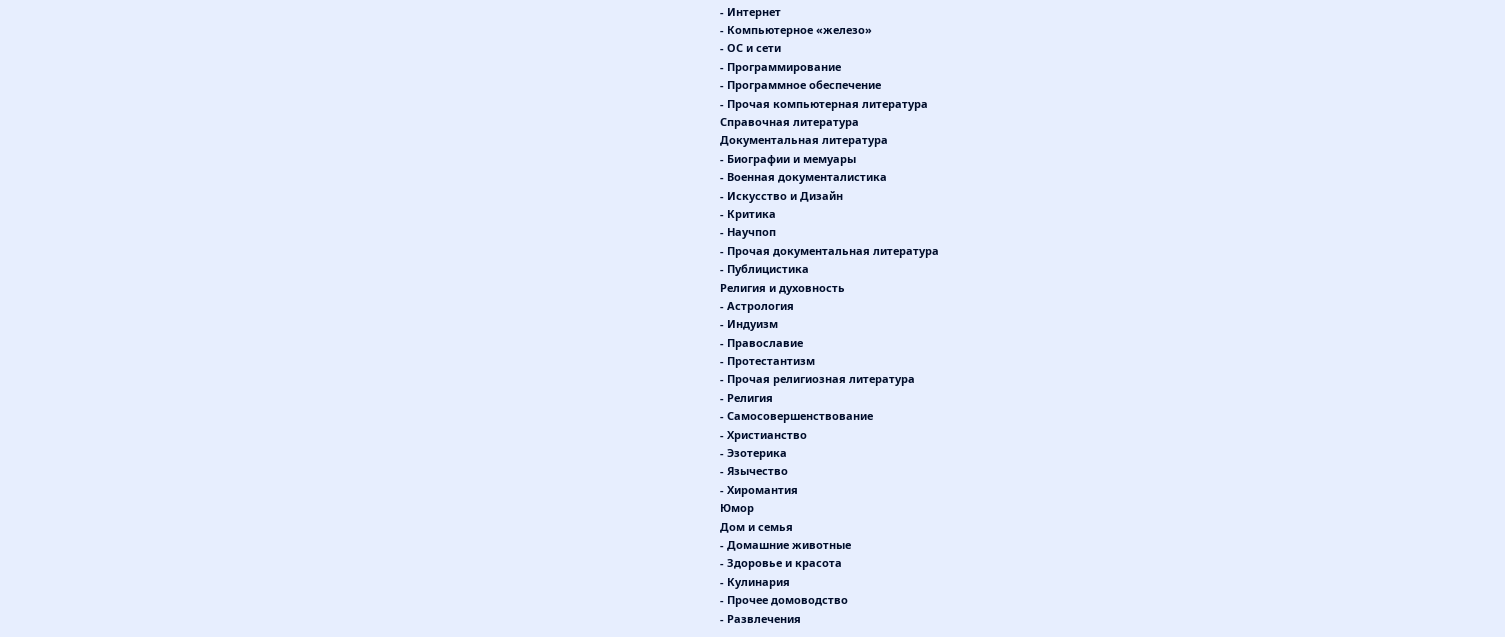- Интернет
- Компьютерное «железо»
- ОС и сети
- Программирование
- Программное обеспечение
- Прочая компьютерная литература
Справочная литература
Документальная литература
- Биографии и мемуары
- Военная документалистика
- Искусство и Дизайн
- Критика
- Научпоп
- Прочая документальная литература
- Публицистика
Религия и духовность
- Астрология
- Индуизм
- Православие
- Протестантизм
- Прочая религиозная литература
- Религия
- Самосовершенствование
- Христианство
- Эзотерика
- Язычество
- Хиромантия
Юмор
Дом и семья
- Домашние животные
- Здоровье и красота
- Кулинария
- Прочее домоводство
- Развлечения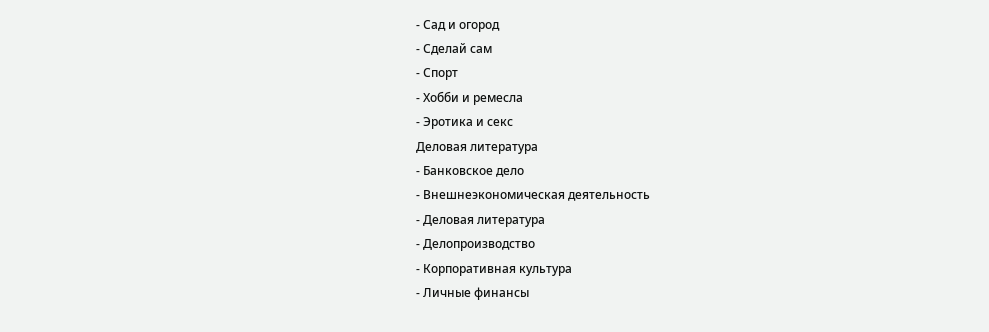- Сад и огород
- Сделай сам
- Спорт
- Хобби и ремесла
- Эротика и секс
Деловая литература
- Банковское дело
- Внешнеэкономическая деятельность
- Деловая литература
- Делопроизводство
- Корпоративная культура
- Личные финансы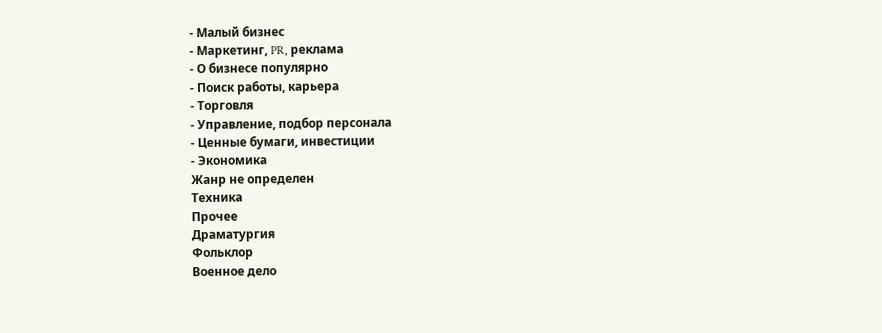- Малый бизнес
- Маркетинг, PR, реклама
- О бизнесе популярно
- Поиск работы, карьера
- Торговля
- Управление, подбор персонала
- Ценные бумаги, инвестиции
- Экономика
Жанр не определен
Техника
Прочее
Драматургия
Фольклор
Военное дело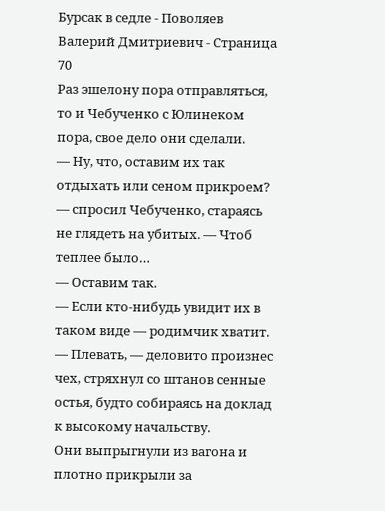Бурсак в седле - Поволяев Валерий Дмитриевич - Страница 70
Раз эшелону пора отправляться, то и Чебученко с Юлинеком пора, свое дело они сделали.
— Ну, что, оставим их так отдыхать или сеном прикроем? — спросил Чебученко, стараясь не глядеть на убитых. — Чтоб теплее было…
— Оставим так.
— Если кто-нибудь увидит их в таком виде — родимчик хватит.
— Плевать, — деловито произнес чех, стряхнул со штанов сенные остья, будто собираясь на доклад к высокому начальству.
Они выпрыгнули из вагона и плотно прикрыли за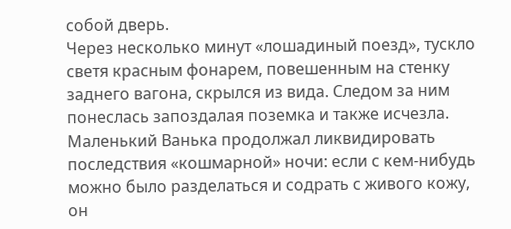собой дверь.
Через несколько минут «лошадиный поезд», тускло светя красным фонарем, повешенным на стенку заднего вагона, скрылся из вида. Следом за ним понеслась запоздалая поземка и также исчезла.
Маленький Ванька продолжал ликвидировать последствия «кошмарной» ночи: если с кем-нибудь можно было разделаться и содрать с живого кожу, он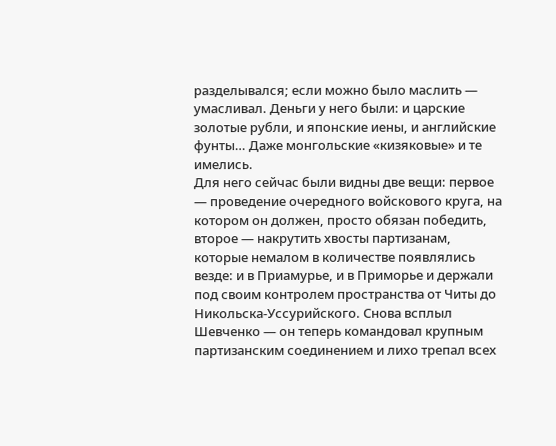разделывался; если можно было маслить — умасливал. Деньги у него были: и царские золотые рубли, и японские иены, и английские фунты… Даже монгольские «кизяковые» и те имелись.
Для него сейчас были видны две вещи: первое — проведение очередного войскового круга, на котором он должен, просто обязан победить, второе — накрутить хвосты партизанам, которые немалом в количестве появлялись везде: и в Приамурье, и в Приморье и держали под своим контролем пространства от Читы до Никольска-Уссурийского. Снова всплыл Шевченко — он теперь командовал крупным партизанским соединением и лихо трепал всех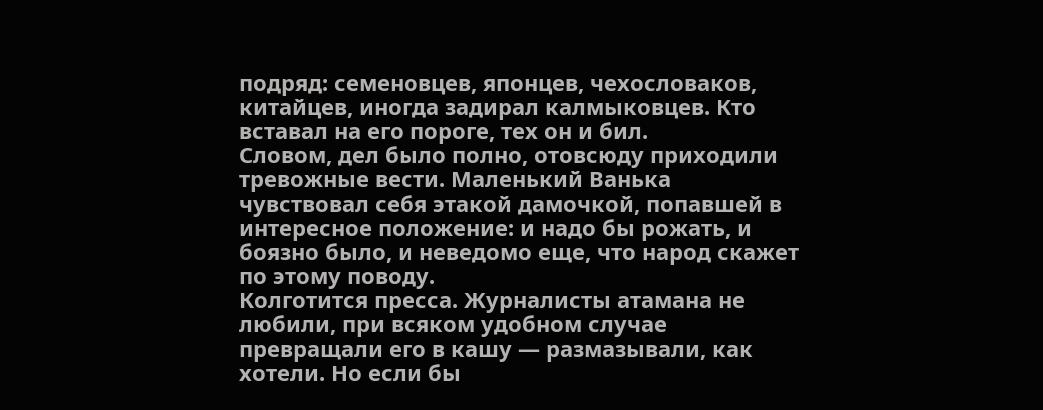подряд: семеновцев, японцев, чехословаков, китайцев, иногда задирал калмыковцев. Кто вставал на его пороге, тех он и бил.
Словом, дел было полно, отовсюду приходили тревожные вести. Маленький Ванька чувствовал себя этакой дамочкой, попавшей в интересное положение: и надо бы рожать, и боязно было, и неведомо еще, что народ скажет по этому поводу.
Колготится пресса. Журналисты атамана не любили, при всяком удобном случае превращали его в кашу — размазывали, как хотели. Но если бы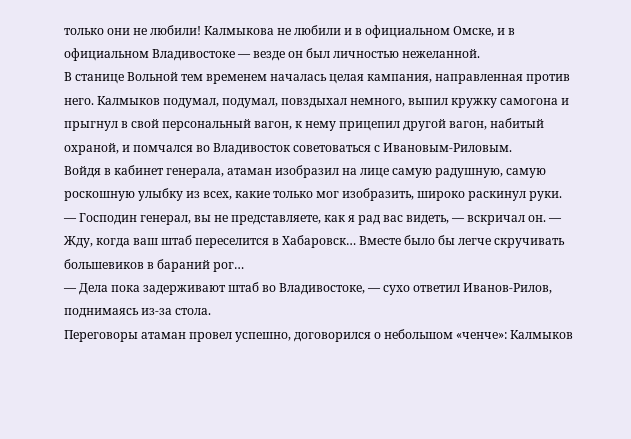только они не любили! Калмыкова не любили и в официальном Омске, и в официальном Владивостоке — везде он был личностью нежеланной.
В станице Вольной тем временем началась целая кампания, направленная против него. Калмыков подумал, подумал, повздыхал немного, выпил кружку самогона и прыгнул в свой персональный вагон, к нему прицепил другой вагон, набитый охраной, и помчался во Владивосток советоваться с Ивановым-Риловым.
Войдя в кабинет генерала, атаман изобразил на лице самую радушную, самую роскошную улыбку из всех, какие только мог изобразить, широко раскинул руки.
— Господин генерал, вы не представляете, как я рад вас видеть, — вскричал он. — Жду, когда ваш штаб переселится в Хабаровск… Вместе было бы легче скручивать большевиков в бараний рог…
— Дела пока задерживают штаб во Владивостоке, — сухо ответил Иванов-Рилов, поднимаясь из-за стола.
Переговоры атаман провел успешно, договорился о небольшом «ченче»: Калмыков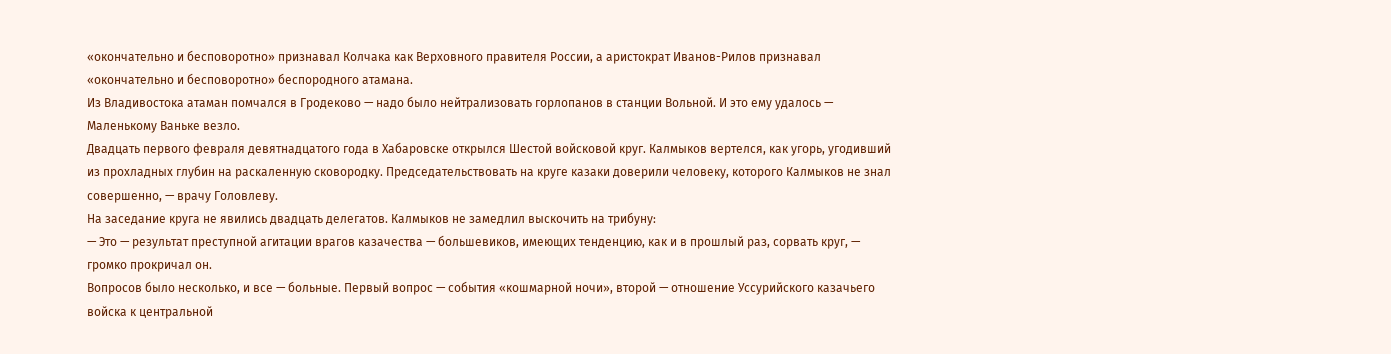«окончательно и бесповоротно» признавал Колчака как Верховного правителя России, а аристократ Иванов-Рилов признавал «окончательно и бесповоротно» беспородного атамана.
Из Владивостока атаман помчался в Гродеково — надо было нейтрализовать горлопанов в станции Вольной. И это ему удалось — Маленькому Ваньке везло.
Двадцать первого февраля девятнадцатого года в Хабаровске открылся Шестой войсковой круг. Калмыков вертелся, как угорь, угодивший из прохладных глубин на раскаленную сковородку. Председательствовать на круге казаки доверили человеку, которого Калмыков не знал совершенно, — врачу Головлеву.
На заседание круга не явились двадцать делегатов. Калмыков не замедлил выскочить на трибуну:
— Это — результат преступной агитации врагов казачества — большевиков, имеющих тенденцию, как и в прошлый раз, сорвать круг, — громко прокричал он.
Вопросов было несколько, и все — больные. Первый вопрос — события «кошмарной ночи», второй — отношение Уссурийского казачьего войска к центральной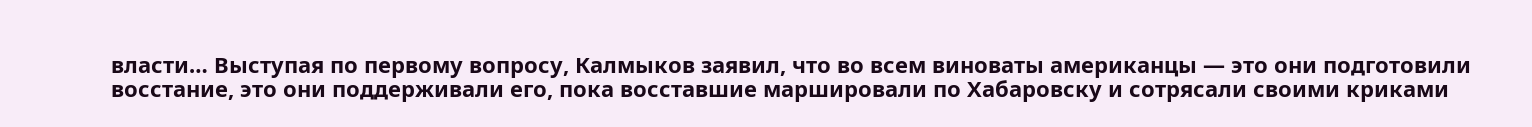власти… Выступая по первому вопросу, Калмыков заявил, что во всем виноваты американцы — это они подготовили восстание, это они поддерживали его, пока восставшие маршировали по Хабаровску и сотрясали своими криками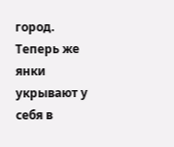город. Теперь же янки укрывают у себя в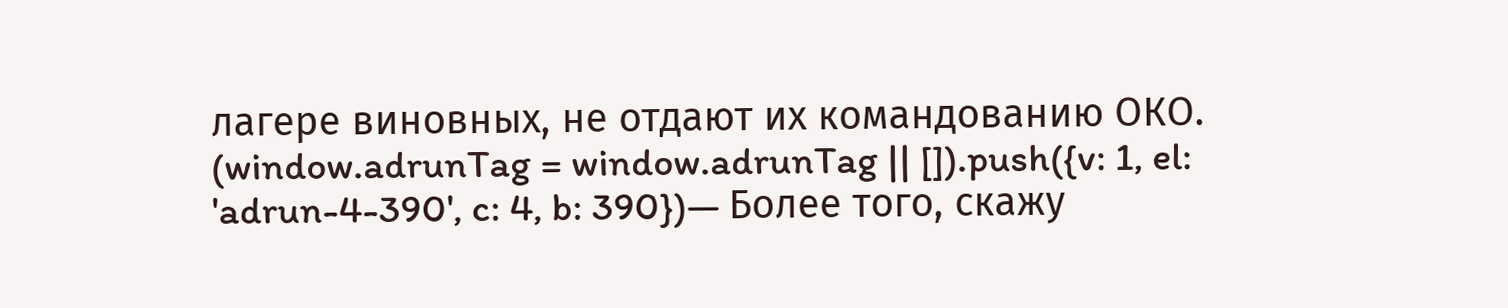лагере виновных, не отдают их командованию ОКО.
(window.adrunTag = window.adrunTag || []).push({v: 1, el: 'adrun-4-390', c: 4, b: 390})— Более того, скажу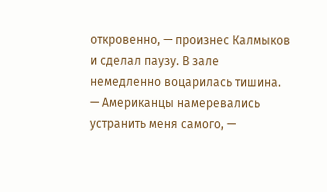откровенно, — произнес Калмыков и сделал паузу. В зале немедленно воцарилась тишина. — Американцы намеревались устранить меня самого, —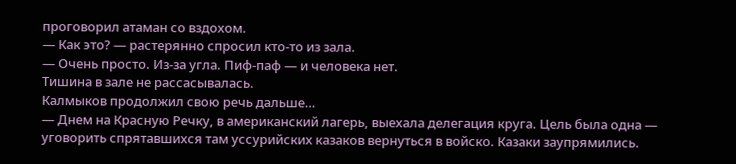проговорил атаман со вздохом.
— Как это? — растерянно спросил кто-то из зала.
— Очень просто. Из-за угла. Пиф-паф — и человека нет.
Тишина в зале не рассасывалась.
Калмыков продолжил свою речь дальше…
— Днем на Красную Речку, в американский лагерь, выехала делегация круга. Цель была одна — уговорить спрятавшихся там уссурийских казаков вернуться в войско. Казаки заупрямились.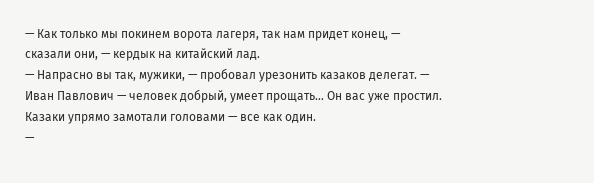— Как только мы покинем ворота лагеря, так нам придет конец, — сказали они, — кердык на китайский лад.
— Напрасно вы так, мужики, — пробовал урезонить казаков делегат. — Иван Павлович — человек добрый, умеет прощать… Он вас уже простил.
Казаки упрямо замотали головами — все как один.
—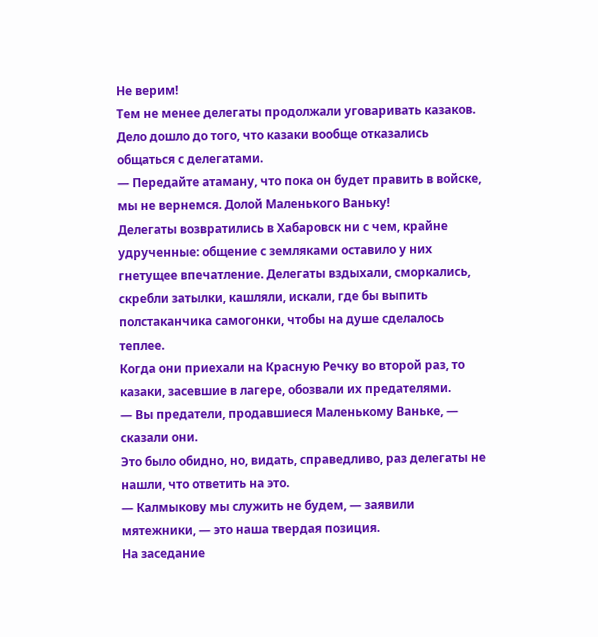Не верим!
Тем не менее делегаты продолжали уговаривать казаков. Дело дошло до того, что казаки вообще отказались общаться с делегатами.
— Передайте атаману, что пока он будет править в войске, мы не вернемся. Долой Маленького Ваньку!
Делегаты возвратились в Хабаровск ни с чем, крайне удрученные: общение с земляками оставило у них гнетущее впечатление. Делегаты вздыхали, сморкались, скребли затылки, кашляли, искали, где бы выпить полстаканчика самогонки, чтобы на душе сделалось теплее.
Когда они приехали на Красную Речку во второй раз, то казаки, засевшие в лагере, обозвали их предателями.
— Вы предатели, продавшиеся Маленькому Ваньке, — сказали они.
Это было обидно, но, видать, справедливо, раз делегаты не нашли, что ответить на это.
— Калмыкову мы служить не будем, — заявили мятежники, — это наша твердая позиция.
На заседание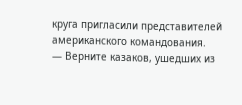круга пригласили представителей американского командования.
— Верните казаков, ушедших из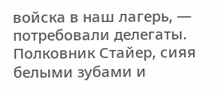войска в наш лагерь, — потребовали делегаты.
Полковник Стайер, сияя белыми зубами и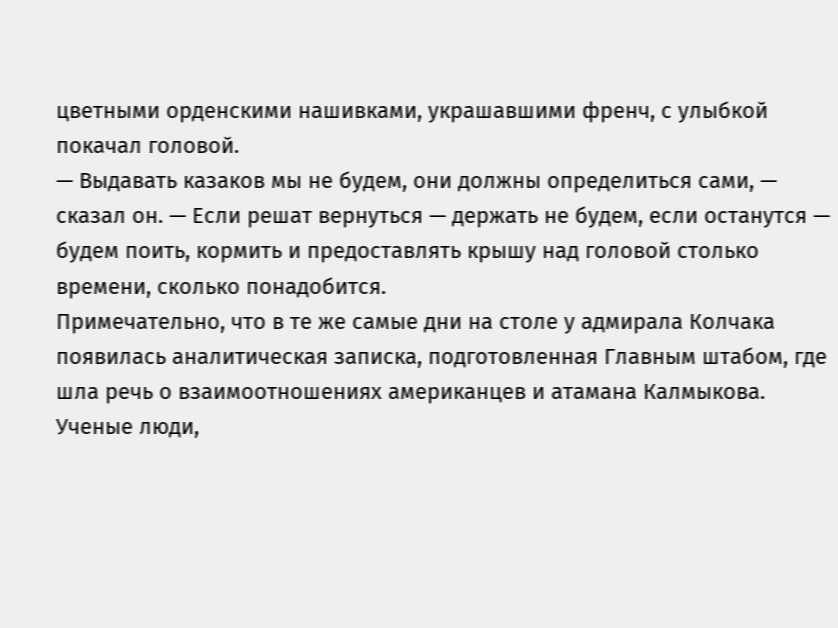цветными орденскими нашивками, украшавшими френч, с улыбкой покачал головой.
— Выдавать казаков мы не будем, они должны определиться сами, — сказал он. — Если решат вернуться — держать не будем, если останутся — будем поить, кормить и предоставлять крышу над головой столько времени, сколько понадобится.
Примечательно, что в те же самые дни на столе у адмирала Колчака появилась аналитическая записка, подготовленная Главным штабом, где шла речь о взаимоотношениях американцев и атамана Калмыкова.
Ученые люди,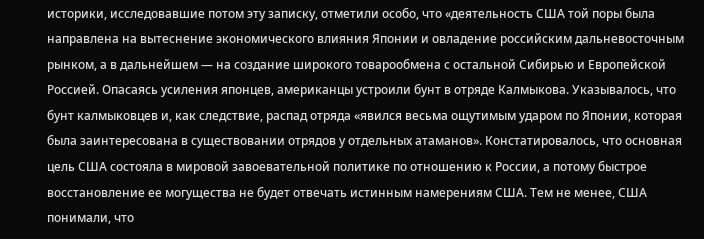историки, исследовавшие потом эту записку, отметили особо, что «деятельность США той поры была направлена на вытеснение экономического влияния Японии и овладение российским дальневосточным рынком, а в дальнейшем — на создание широкого товарообмена с остальной Сибирью и Европейской Россией. Опасаясь усиления японцев, американцы устроили бунт в отряде Калмыкова. Указывалось, что бунт калмыковцев и, как следствие, распад отряда «явился весьма ощутимым ударом по Японии, которая была заинтересована в существовании отрядов у отдельных атаманов». Констатировалось, что основная цель США состояла в мировой завоевательной политике по отношению к России, а потому быстрое восстановление ее могущества не будет отвечать истинным намерениям США. Тем не менее, США понимали, что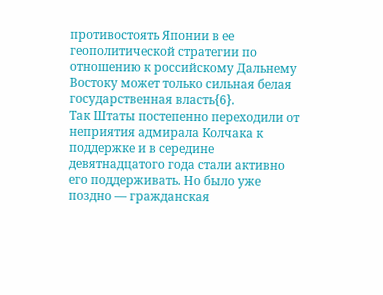противостоять Японии в ее геополитической стратегии по отношению к российскому Дальнему Востоку может только сильная белая государственная власть{6}.
Так Штаты постепенно переходили от неприятия адмирала Колчака к поддержке и в середине девятнадцатого года стали активно его поддерживать. Но было уже поздно — гражданская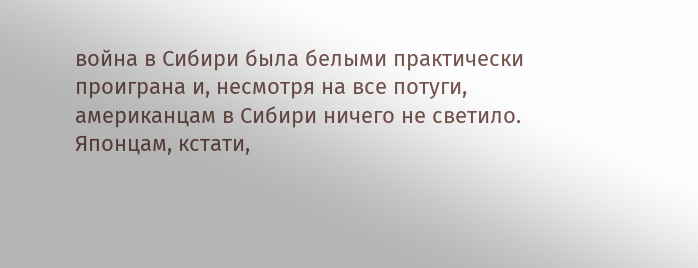война в Сибири была белыми практически проиграна и, несмотря на все потуги, американцам в Сибири ничего не светило. Японцам, кстати,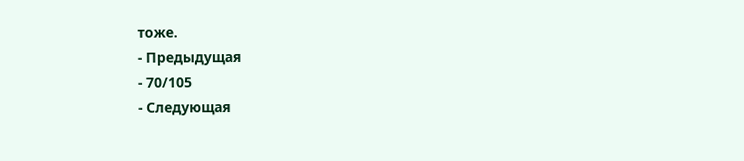тоже.
- Предыдущая
- 70/105
- Следующая